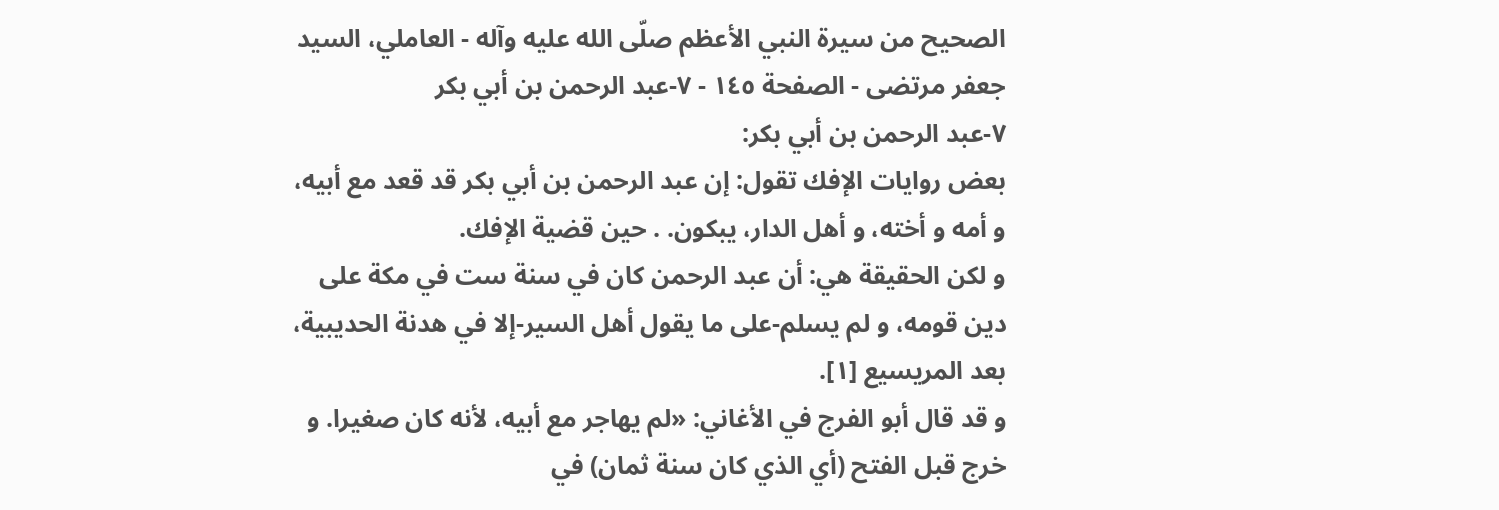الصحيح من سيرة النبي الأعظم صلّى الله عليه وآله - العاملي، السيد جعفر مرتضى - الصفحة ١٤٥ - ٧-عبد الرحمن بن أبي بكر
٧-عبد الرحمن بن أبي بكر:
بعض روايات الإفك تقول: إن عبد الرحمن بن أبي بكر قد قعد مع أبيه، و أمه و أخته، و أهل الدار، يبكون. . حين قضية الإفك.
و لكن الحقيقة هي: أن عبد الرحمن كان في سنة ست في مكة على دين قومه، و لم يسلم-على ما يقول أهل السير-إلا في هدنة الحديبية، بعد المريسيع [١].
و قد قال أبو الفرج في الأغاني: «لم يهاجر مع أبيه، لأنه كان صغيرا. و خرج قبل الفتح (أي الذي كان سنة ثمان) في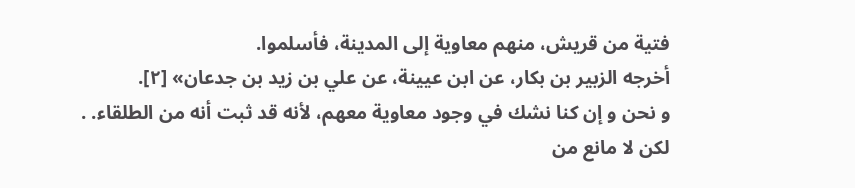فتية من قريش، منهم معاوية إلى المدينة، فأسلموا.
أخرجه الزبير بن بكار، عن ابن عيينة، عن علي بن زيد بن جدعان» [٢].
و نحن و إن كنا نشك في وجود معاوية معهم، لأنه قد ثبت أنه من الطلقاء. . لكن لا مانع من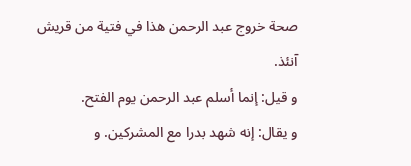صحة خروج عبد الرحمن هذا في فتية من قريش آنئذ.
و قيل: إنما أسلم عبد الرحمن يوم الفتح.
و يقال: إنه شهد بدرا مع المشركين. و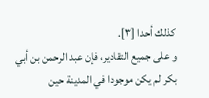كذلك أحدا [٣].
و على جميع التقادير، فإن عبد الرحمن بن أبي بكر لم يكن موجودا في المدينة حين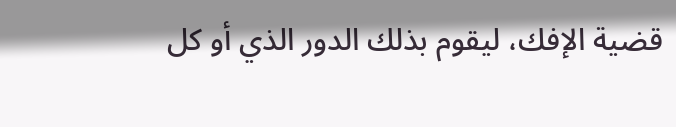قضية الإفك، ليقوم بذلك الدور الذي أو كل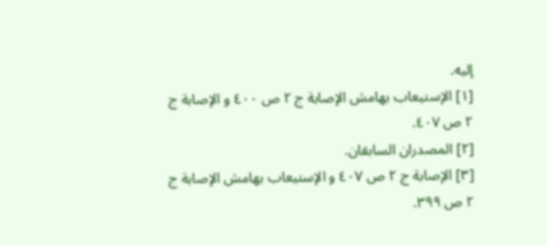إليه.
[١] الإستيعاب بهامش الإصابة ج ٢ ص ٤٠٠ و الإصابة ج ٢ ص ٤٠٧.
[٢] المصدران السابقان.
[٣] الإصابة ج ٢ ص ٤٠٧ و الإستيعاب بهامش الإصابة ج ٢ ص ٣٩٩.